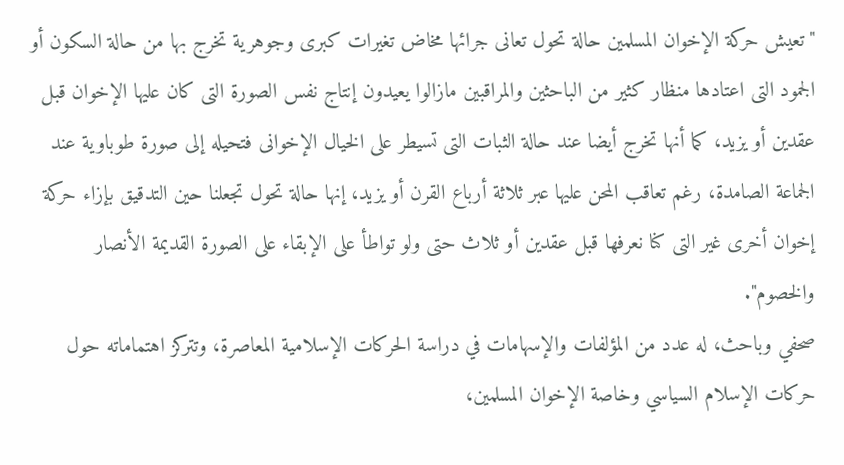"تعيش حركة الإخوان المسلمين حالة تحول تعانى جرائها مخاض تغيرات كبرى وجوهرية تخرج بها من حالة السكون أو الجمود التى اعتادها منظار كثير من الباحثين والمراقبين مازالوا يعيدون إنتاج نفس الصورة التى كان عليها الإخوان قبل عقدين أو يزيد، كما أنها تخرج أيضا عند حالة الثبات التى تسيطر على الخيال الإخوانى فتحيله إلى صورة طوباوية عند الجماعة الصامدة، رغم تعاقب المحن عليها عبر ثلاثة أرباع القرن أو يزيد، إنها حالة تحول تجعلنا حين التدقيق بإزاء حركة إخوان أخرى غير التى كنا نعرفها قبل عقدين أو ثلاث حتى ولو تواطأ على الإبقاء على الصورة القديمة الأنصار والخصوم".
صحفي وباحث، له عدد من المؤلفات والإسهامات في دراسة الحركات الإسلامية المعاصرة، وتتركز اهتماماته حول حركات الإسلام السياسي وخاصة الإخوان المسلمين،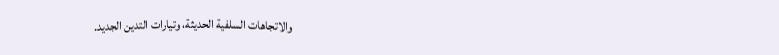والاتجاهات السلفية الحديثة، وتيارات التدين الجديد.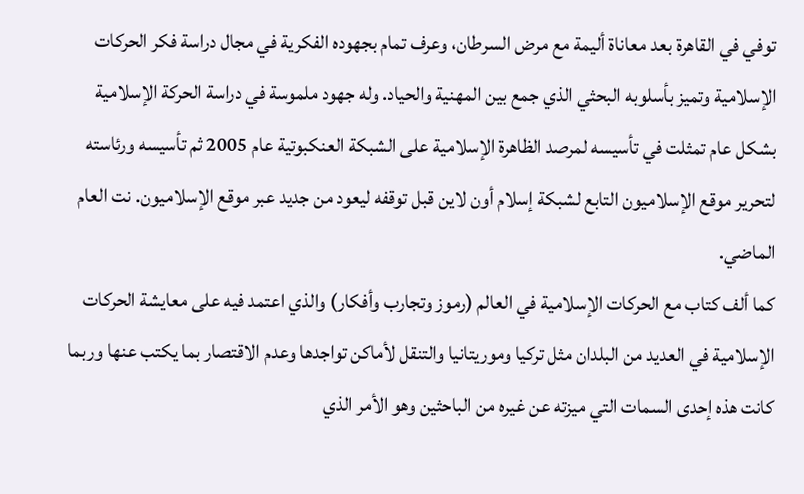توفي في القاهرة بعد معاناة أليمة مع مرض السرطان، وعرف تمام بجهوده الفكرية في مجال دراسة فكر الحركات الإسلامية وتميز بأسلوبه البحثي الذي جمع بين المهنية والحياد. وله جهود ملموسة في دراسة الحركة الإسلامية بشكل عام تمثلت في تأسيسه لمرصد الظاهرة الإسلامية على الشبكة العنكبوتية عام 2005 ثم تأسيسه ورئاسته لتحرير موقع الإسلاميون التابع لشبكة إسلام أون لاين قبل توقفه ليعود من جديد عبر موقع الإسلاميون. نت العام الماضي.
كما ألف كتاب مع الحركات الإسلامية في العالم (رموز وتجارب وأفكار) والذي اعتمد فيه على معايشة الحركات الإسلامية في العديد من البلدان مثل تركيا وموريتانيا والتنقل لأماكن تواجدها وعدم الاقتصار بما يكتب عنها وربما كانت هذه إحدى السمات التي ميزته عن غيره من الباحثين وهو الأمر الذي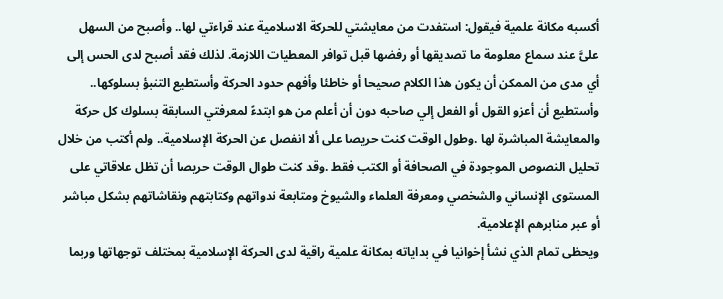أكسبه مكانة علمية فيقول: استفدت من معايشتي للحركة الاسلامية عند قراءتي لها.. وأصبح من السهل علىَّ عند سماع معلومة ما تصديقها أو رفضها قبل توافر المعطيات اللازمة. لذلك فقد أصبح لدى الحس إلى أي مدى من الممكن أن يكون هذا الكلام صحيحا أو خاطئا وأفهم حدود الحركة وأستطيع التنبؤ بسلوكها.. وأستطيع أن أعزو القول أو الفعل إلي صاحبه دون أن أعلم من هو ابتدءً لمعرفتي السابقة بسلوك كل حركة والمعايشة المباشرة لها .وطول الوقت كنت حريصا على ألا انفصل عن الحركة الإسلامية.. ولم أكتب من خلال تحليل النصوص الموجودة في الصحافة أو الكتب فقط .وقد كنت طوال الوقت حريصا أن تظل علاقاتي على المستوى الإنساني والشخصي ومعرفة العلماء والشيوخ ومتابعة ندواتهم وكتابتهم ونقاشاتهم بشكل مباشر أو عبر منابرهم الإعلامية.
ويحظى تمام الذي نشأ إخوانيا في بداياته بمكانة علمية راقية لدى الحركة الإسلامية بمختلف توجهاتها وربما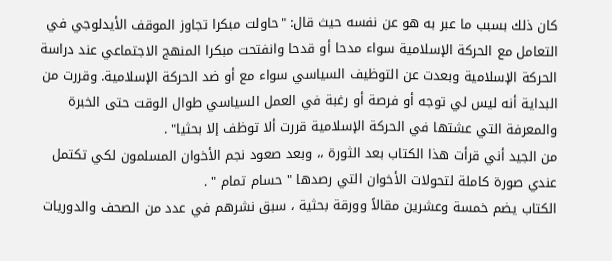كان ذلك بسبب ما عبر به هو عن نفسه حيث قال: "حاولت مبكرا تجاوز الموقف الأيدلوجي في التعامل مع الحركة الإسلامية سواء مدحا أو قدحا وانفتحت مبكرا المنهج الاجتماعي عند دراسة الحركة الإسلامية وبعدت عن التوظيف السياسي سواء مع أو ضد الحركة الإسلامية. وقررت من البداية أنه ليس لي توجه أو فرصة أو رغبة في العمل السياسي طوال الوقت حتى الخبرة والمعرفة التي عشتها في الحركة الإسلامية قررت ألا توظف إلا بحثيا" .
من الجيد أني قرأت هذا الكتاب بعد الثورة ،، وبعد صعود نجم الأخوان المسلمون لكي تكتمل عندي صورة كاملة لتحولات الأخوان التي رصدها " حسام تمام " .
الكتاب يضم خمسة وعشرين مقالاً وورقة بحثية ، سبق نشرهم في عدد من الصحف والدوريات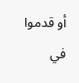أو قدموا في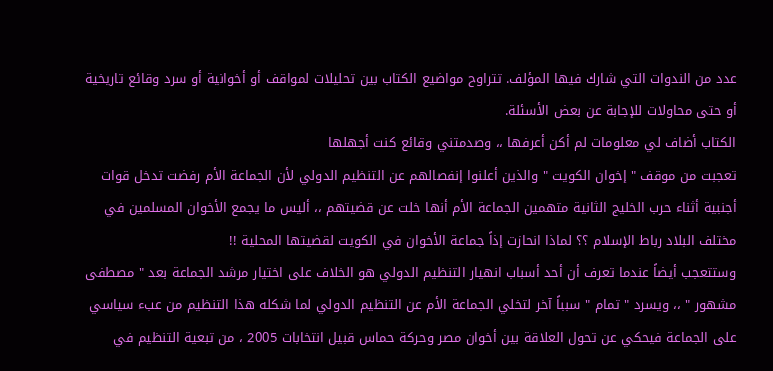عدد من الندوات التي شارك فيها المؤلف. تتراوح مواضيع الكتاب بين تحليلات لمواقف أو أخوانية أو سرد وقائع تاريخية أو حتى محاولات للإجابة عن بعض الأسئلة.
الكتاب أضاف لي معلومات لم أكن أعرفها ،، وصدمتني وقائع كنت أجهلها
تعجبت من موقف " إخوان الكويت " والذين أعلنوا إنفصالهم عن التنظيم الدولي لأن الجماعة الأم رفضت تدخل قوات أجنبية أثناء حرب الخليج الثانية متهمين الجماعة الأم أنها خلت عن قضيتهم ،، أليس ما يجمع الأخوان المسلمين في مختلف البلاد رباط الإسلام ؟؟ لماذا انحازت إذاً جماعة الأخوان في الكويت لقضيتها المحلية !!
وستتعجب أيضاً عندما تعرف أن أحد أسباب انهيار التنظيم الدولي هو الخلاف على اختيار مرشد الجماعة بعد " مصطفى مشهور " ،، ويسرد " تمام " سبباً آخر لتخلي الجماعة الأم عن التنظيم الدولي لما شكله هذا التنظيم من عبء سياسي على الجماعة فيحكي عن تحول العلاقة بين أخوان مصر وحركة حماس قبيل انتخابات 2005 ، من تبعية التنظيم في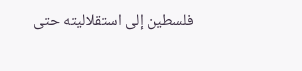فلسطين إلى استقلاليته حتى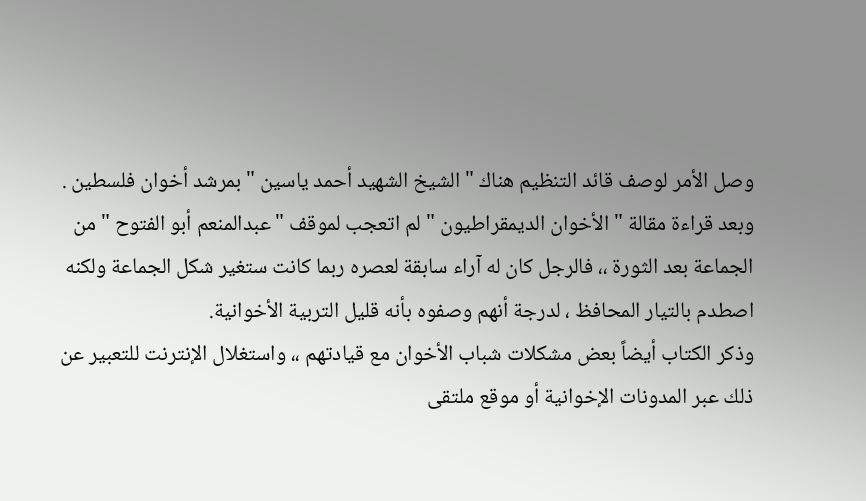وصل الأمر لوصف قائد التنظيم هناك " الشيخ الشهيد أحمد ياسين " بمرشد أخوان فلسطين .
وبعد قراءة مقالة " الأخوان الديمقراطيون " لم اتعجب لموقف " عبدالمنعم أبو الفتوح " من الجماعة بعد الثورة ،، فالرجل كان له آراء سابقة لعصره ربما كانت ستغير شكل الجماعة ولكنه اصطدم بالتيار المحافظ ، لدرجة أنهم وصفوه بأنه قليل التربية الأخوانية.
وذكر الكتاب أيضاً بعض مشكلات شباب الأخوان مع قيادتهم ،، واستغلال الإنترنت للتعبير عن ذلك عبر المدونات الإخوانية أو موقع ملتقى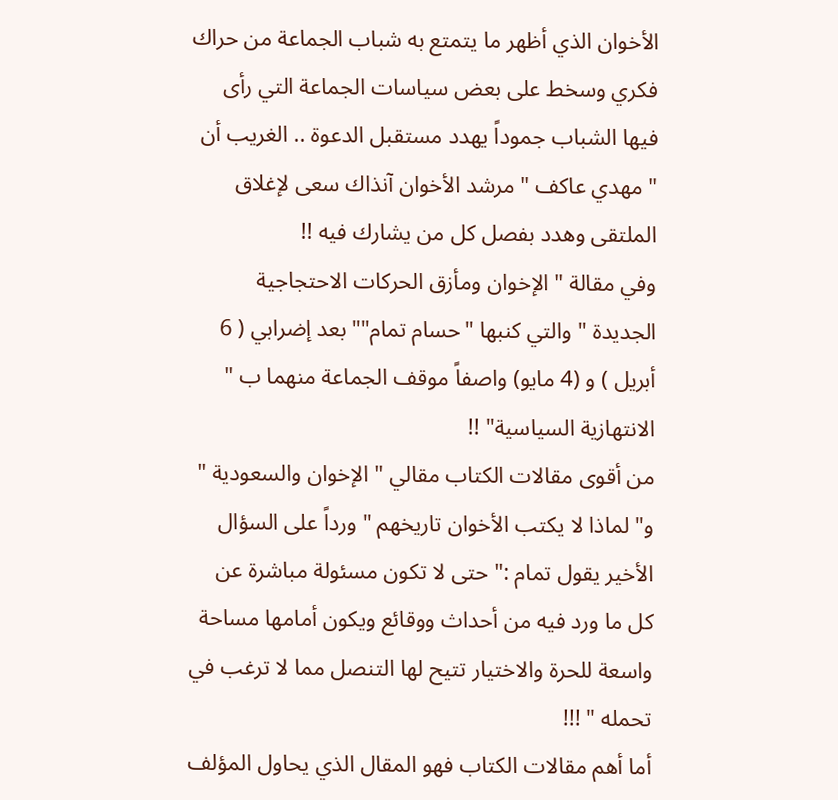الأخوان الذي أظهر ما يتمتع به شباب الجماعة من حراك فكري وسخط على بعض سياسات الجماعة التي رأى فيها الشباب جموداً يهدد مستقبل الدعوة .. الغريب أن " مهدي عاكف " مرشد الأخوان آنذاك سعى لإغلاق الملتقى وهدد بفصل كل من يشارك فيه !!
وفي مقالة " الإخوان ومأزق الحركات الاحتجاجية الجديدة " والتي كنبها "حسام تمام"" بعد إضرابي ( 6 أبريل ) و (4 مايو) واصفاً موقف الجماعة منهما ب " الانتهازية السياسية" !!
من أقوى مقالات الكتاب مقالي " الإخوان والسعودية " و" لماذا لا يكتب الأخوان تاريخهم " ورداً على السؤال الأخير يقول تمام :" حتى لا تكون مسئولة مباشرة عن كل ما ورد فيه من أحداث ووقائع ويكون أمامها مساحة واسعة للحرة والاختيار تتيح لها التنصل مما لا ترغب في تحمله " !!!
أما أهم مقالات الكتاب فهو المقال الذي يحاول المؤلف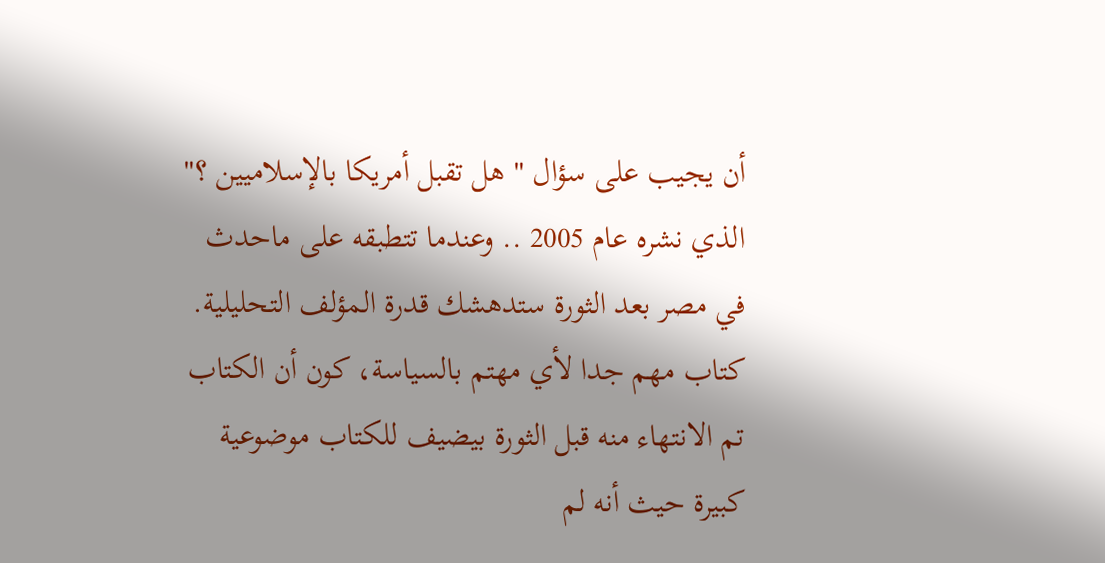أن يجيب على سؤال " هل تقبل أمريكا بالإسلاميين ؟" الذي نشره عام 2005 .. وعندما تتطبقه على ماحدث في مصر بعد الثورة ستدهشك قدرة المؤلف التحليلية.
كتاب مهم جدا لأي مهتم بالسياسة، كون أن الكتاب تم الانتهاء منه قبل الثورة بيضيف للكتاب موضوعية كبيرة حيث أنه لم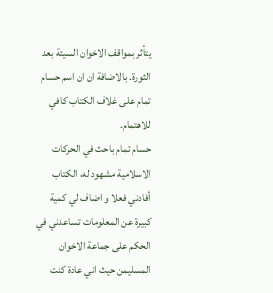يتأثر بمواقف الاخوان السيئة بعد الثورة. بالاضافة ان ان اسم حسام تمام على غلاف الكتاب كافي للاهتمام.
حسام تمام باحث في الحركات الاسلامية مشهود له، الكتاب أفادني فعلا و اضاف لي كمية كبيرة عن المعلومات تساعدني في الحكم على جماعة الاخوان المسليمن حيث اني عادة كنت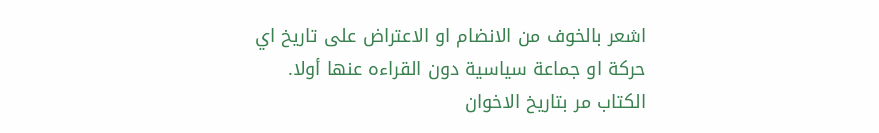اشعر بالخوف من الانضام او الاعتراض على تاريخ اي حركة او جماعة سياسية دون القراءه عنها أولا.
الكتاب مر بتاريخ الاخوان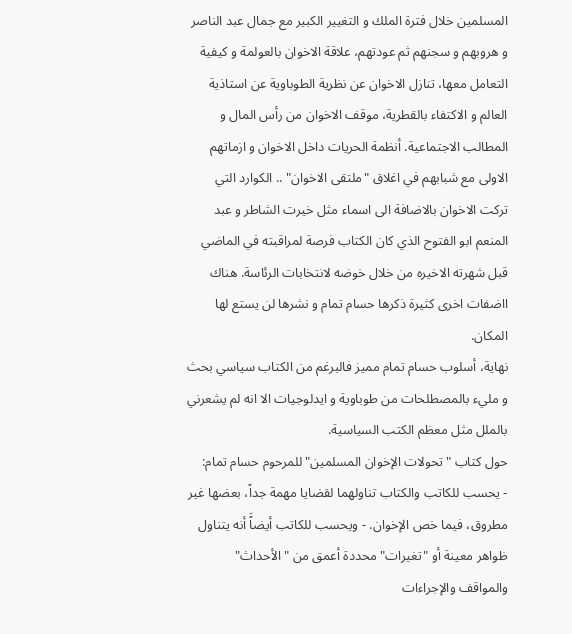المسلمين خلال فترة الملك و التغيير الكبير مع جمال عبد الناصر و هروبهم و سجنهم ثم عودتهم، علاقة الاخوان بالعولمة و كيفية التعامل معها، تنازل الاخوان عن نظرية الطوباوية عن استاذية العالم و الاكتفاء بالقطرية، موقف الاخوان من رأس المال و المطالب الاجتماعية. أنظمة الحريات داخل الاخوان و ازماتهم الاولى مع شبابهم في اغلاق "ملتقى الاخوان" .. الكوارد التي تركت الاخوان بالاضافة الى اسماء مثل خيرت الشاطر و عبد المنعم ابو الفتوح الذي كان الكتاب فرصة لمراقبته في الماضي قبل شهرته الاخيره من خلال خوضه لانتخابات الرئاسة. هناك ااضفات اخرى كثيرة ذكرها حسام تمام و نشرها لن يستع لها المكان.
نهاية، أسلوب حسام تمام مميز فالبرغم من الكتاب سياسي بحث و مليء بالمصطلحات من طوباوية و ايدلوجيات الا انه لم يشعرني بالملل مثل معظم الكتب السياسية.
حول كتاب "تحولات الإخوان المسلمين" للمرحوم حسام تمام:
- يحسب للكاتب والكتاب تناولهما لقضايا مهمة جداً، بعضها غير مطروق، فيما خص الإخوان. - ويحسب للكاتب أيضاًَ أنه يتناول ظواهر معينة أو "تغيرات" محددة أعمق من "الأحداث" والمواقف والإجراءات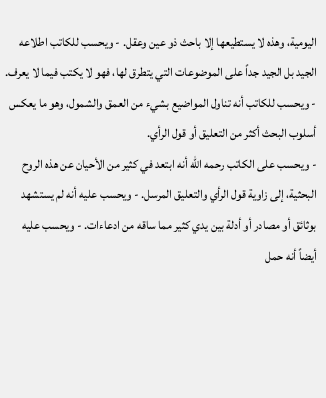اليومية، وهذه لا يستطيعها إلا باحث ذو عين وعقل. - ويحسب للكاتب اطلاعه الجيد بل الجيد جداً على الموضوعات التي يتطرق لها، فهو لا يكتب فيما لا يعرف. - ويحسب للكاتب أنه تناول المواضيع بشيء من العمق والشمول، وهو ما يعكس أسلوب البحث أكثر من التعليق أو قول الرأي.
- ويحسب على الكاتب رحمه الله أنه ابتعد في كثير من الأحيان عن هذه الروح البحثية، إلى زاوية قول الرأي والتعليق المرسل. - ويحسب عليه أنه لم يستشهد بوثائق أو مصادر أو أدلة بين يدي كثير مما ساقه من ادعاءات. - ويحسب عليه أيضاً أنه حمل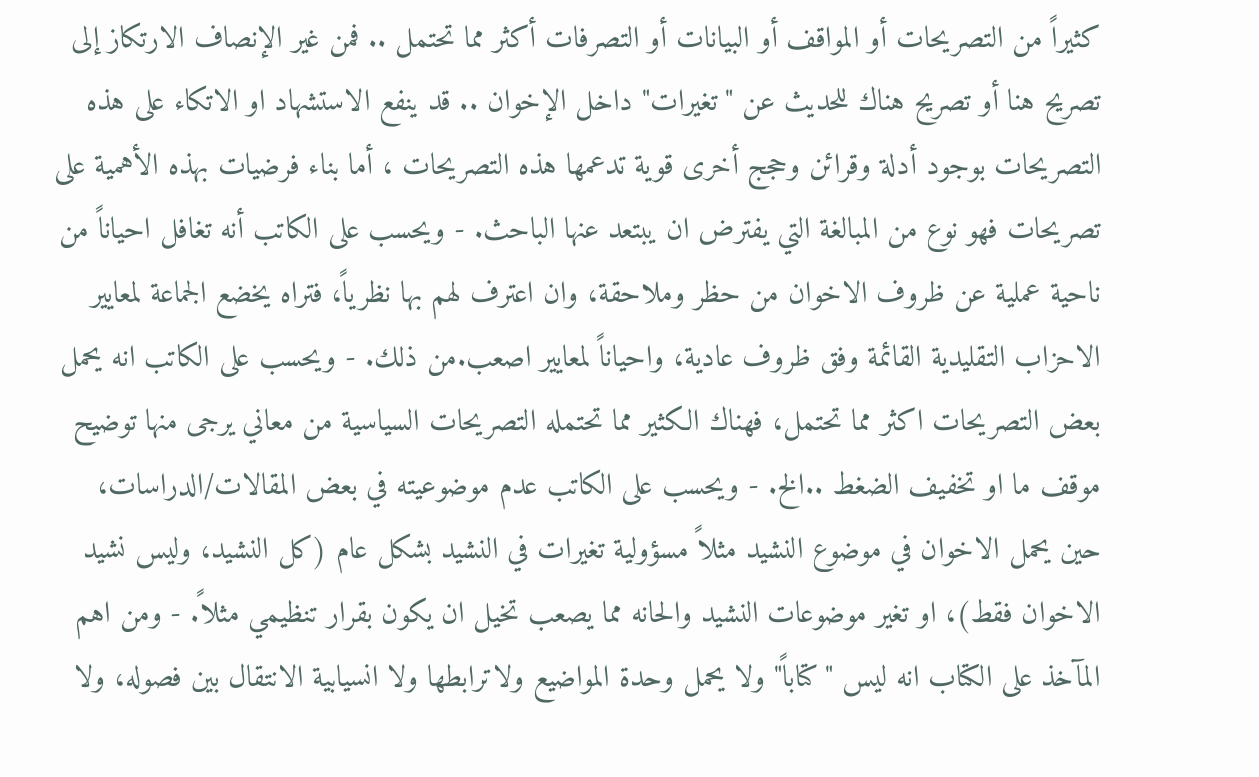كثيراً من التصريحات أو المواقف أو البيانات أو التصرفات أكثر مما تحتمل .. فمن غير الإنصاف الارتكاز إلى تصريح هنا أو تصريح هناك للحديث عن "تغيرات" داخل الإخوان .. قد ينفع الاستشهاد او الاتكاء على هذه التصريحات بوجود أدلة وقرائن وحجج أخرى قوية تدعمها هذه التصريحات ، أما بناء فرضيات بهذه الأهمية على تصريحات فهو نوع من المبالغة التي يفترض ان يبتعد عنها الباحث. - ويحسب على الكاتب أنه تغافل احياناً من ناحية عملية عن ظروف الاخوان من حظر وملاحقة، وان اعترف لهم بها نظرياً، فتراه يخضع الجماعة لمعايير الاحزاب التقليدية القائمة وفق ظروف عادية، واحياناً لمعايير اصعب.من ذلك. - ويحسب على الكاتب انه يحمل بعض التصريحات اكثر مما تحتمل، فهناك الكثير مما تحتمله التصريحات السياسية من معاني يرجى منها توضيح موقف ما او تخفيف الضغط ..الخ. - ويحسب على الكاتب عدم موضوعيته في بعض المقالات/الدراسات، حين يحمل الاخوان في موضوع النشيد مثلاً مسؤولية تغيرات في النشيد بشكل عام (كل النشيد، وليس نشيد الاخوان فقط)، او تغير موضوعات النشيد والحانه مما يصعب تخيل ان يكون بقرار تنظيمي مثلاً. - ومن اهم المآخذ على الكتاب انه ليس "كتاباً" ولا يحمل وحدة المواضيع ولاترابطها ولا انسيابية الانتقال بين فصوله، ولا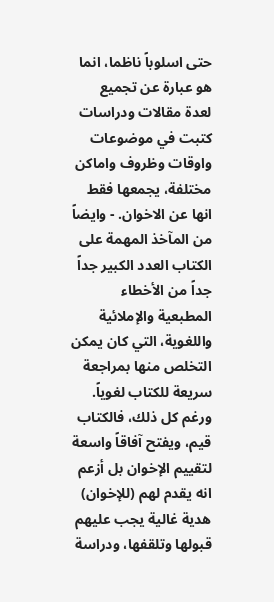حتى اسلوباً ناظما، انما هو عبارة عن تجميع لعدة مقالات ودراسات كتبت في موضوعات واوقات وظروف واماكن مختلفة، يجمعها فقط انها عن الاخوان. - وايضاً من المآخذ المهمة على الكتاب العدد الكبير جداً جداً من الأخطاء المطبعية والإملائية واللغوية، التي كان يمكن التخلص منها بمراجعة سريعة للكتاب لغوياً.
ورغم كل ذلك، فالكتاب قيم، ويفتح آفاقاً واسعة لتقييم الإخوان بل أزعم انه يقدم لهم (للإخوان) هدية غالية يجب عليهم قبولها وتلقفها، ودراسة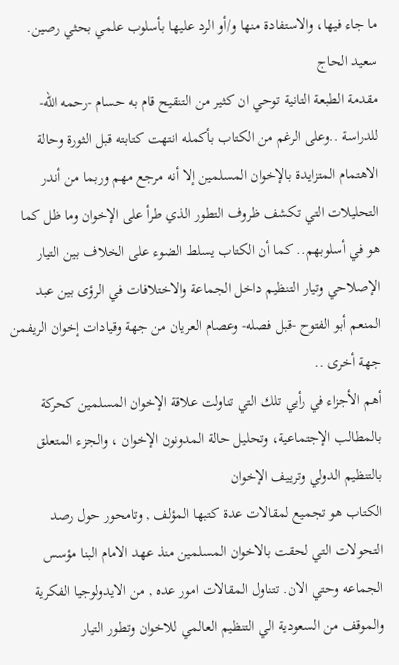ما جاء فيها، والاستفادة منها و/أو الرد عليها بأسلوب علمي بحثي رصين. سعيد الحاج
مقدمة الطبعة التانية توحي ان كثير من التنقيح قام به حسام -رحمه الله- للدراسة ..وعلى الرغم من الكتاب بأكمله انتهت كتابته قبل الثورة وحالة الاهتمام المتزايدة بالإخوان المسلمين إلا أنه مرجع مهم وربما من أندر التحليلات التي تكشف ظروف التطور الذي طرأ على الإخوان وما ظل كما هو في أسلوبهم.. كما أن الكتاب يسلط الضوء على الخلاف بين التيار الإصلاحي وتيار التنظيم داخل الجماعة والاختلافات في الرؤى بين عبد المنعم أبو الفتوح -قبل فصله- وعصام العريان من جهة وقيادات إخوان الريفمن جهة أخرى ..
أهم الأجزاء في رأيي تلك التي تناولت علاقة الإخوان المسلمين كحركة بالمطالب الإجتماعية، وتحليل حالة المدونون الإخوان ، والجزء المتعلق بالتنظيم الدولي وترييف الإخوان
الكتاب هو تجميع لمقالات عدة كتبها المؤلف , وتامحور حول رصد التحولات التي لحقت بالاخوان المسلمين منذ عهد الامام البنا مؤسس الجماعه وحتي الان. تتناول المقالات امور عده , من الايدولوجيا الفكرية والموقف من السعودية الي التنظيم العالمي للاخوان وتطور التيار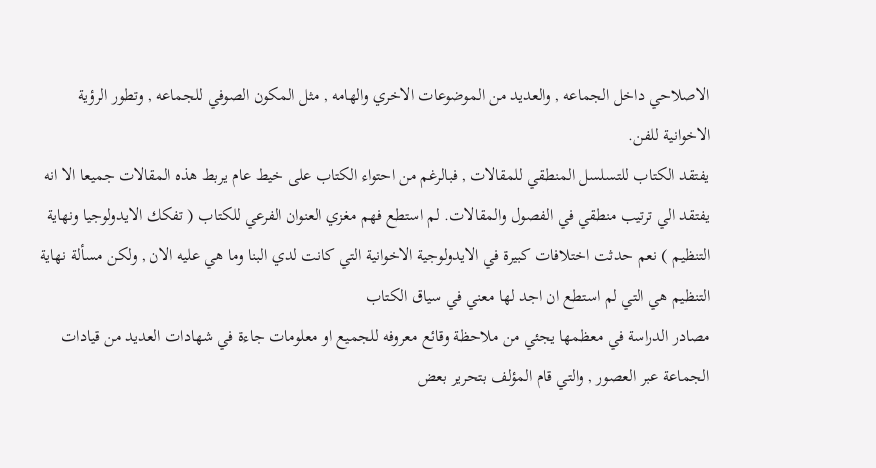الاصلاحي داخل الجماعه , والعديد من الموضوعات الاخري والهامه , مثل المكون الصوفي للجماعه , وتطور الرؤية الاخوانية للفن.
يفتقد الكتاب للتسلسل المنطقي للمقالات , فبالرغم من احتواء الكتاب على خيط عام يربط هذه المقالات جميعا الا انه يفتقد الي ترتيب منطقي في الفصول والمقالات. لم استطع فهم مغزي العنوان الفرعي للكتاب ( تفكك الايدولوجيا ونهاية التنظيم ) نعم حدثت اختلافات كبيرة في الايدولوجية الاخوانية التي كانت لدي البنا وما هي عليه الان , ولكن مسألة نهاية التنظيم هي التي لم استطع ان اجد لها معني في سياق الكتاب
مصادر الدراسة في معظمها يجئي من ملاحظة وقائع معروفه للجميع او معلومات جاءة في شهادات العديد من قيادات الجماعة عبر العصور , والتي قام المؤلف بتحرير بعض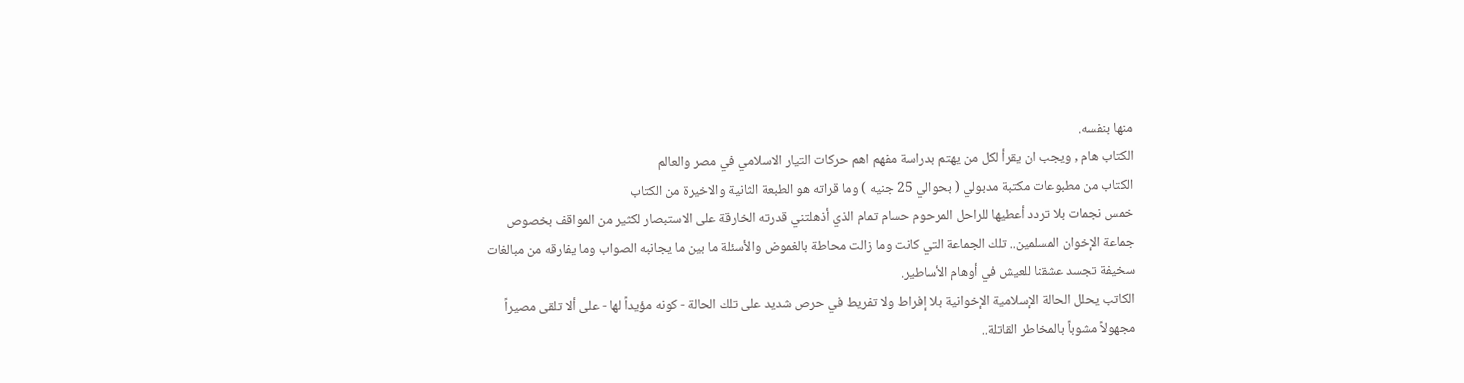منها بنفسه.
الكتاب هام , ويجب ان يقرأ لكل من يهتم بدراسة مفهم اهم حركات التيار الاسلامي في مصر والعالم
الكتاب من مطبوعات مكتبة مدبولي ( بحوالي 25 جنيه ) وما قراته هو الطبعة الثانية والاخيرة من الكتاب
خمس نجمات بلا تردد أعطيها للراحل المرحوم حسام تمام الذي أذهلتني قدرته الخارقة على الاستبصار لكثير من المواقف بخصوص جماعة الإخوان المسلمين.. تلك الجماعة التي كانت وما زالت محاطة بالغموض والأسئلة ما بين ما يجانبه الصواب وما يفارقه من مبالغات سخيفة تجسد عشقنا للعيش في أوهام الأساطير.
الكاتب يحلل الحالة الإسلامية الإخوانية بلا إفراط ولا تفريط في حرص شديد على تلك الحالة - كونه مؤيداً لها - على ألا تلقى مصيراً مجهولاً مشوباً بالمخاطر القاتلة..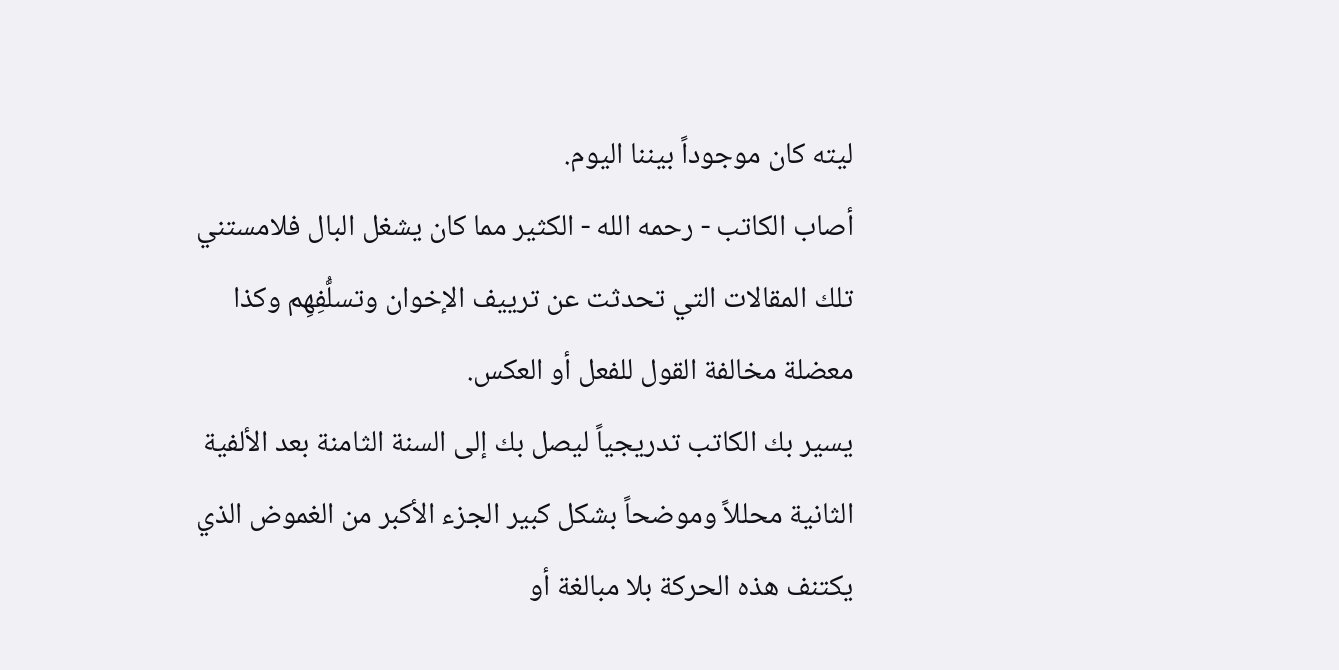ليته كان موجوداً بيننا اليوم.
أصاب الكاتب - رحمه الله - الكثير مما كان يشغل البال فلامستني تلك المقالات التي تحدثت عن ترييف الإخوان وتسلُّفِهِم وكذا معضلة مخالفة القول للفعل أو العكس.
يسير بك الكاتب تدريجياً ليصل بك إلى السنة الثامنة بعد الألفية الثانية محللاً وموضحاً بشكل كبير الجزء الأكبر من الغموض الذي يكتنف هذه الحركة بلا مبالغة أو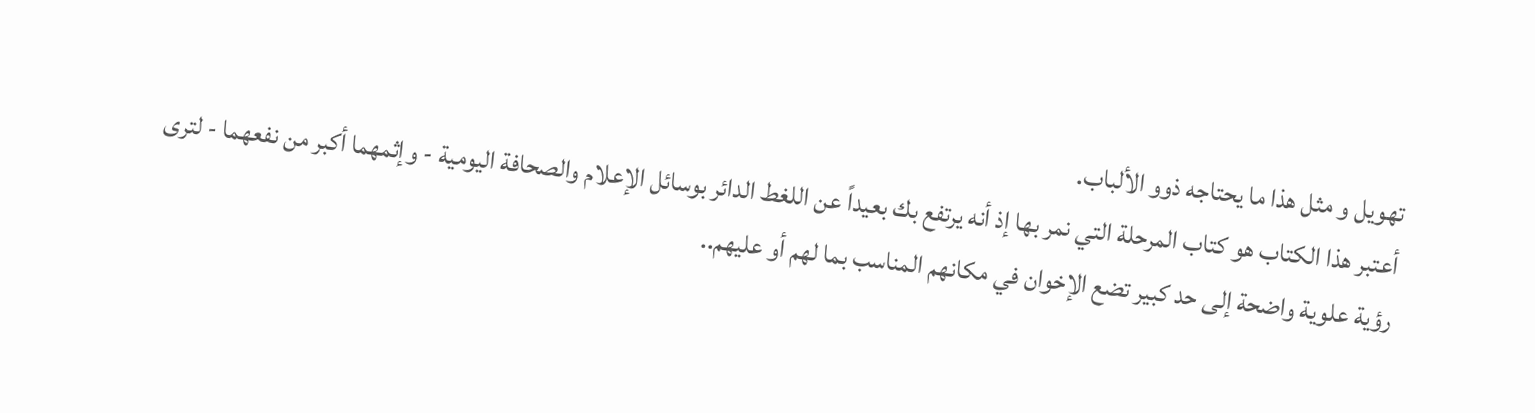تهويل و مثل هذا ما يحتاجه ذوو الألباب.
أعتبر هذا الكتاب هو كتاب المرحلة التي نمر بها إذ أنه يرتفع بك بعيداً عن اللغط الدائر بوسائل الإعلام والصحافة اليومية - وإثمهما أكبر من نفعهما - لترى رؤية علوية واضحة إلى حد كبير تضع الإخوان في مكانهم المناسب بما لهم أو عليهم..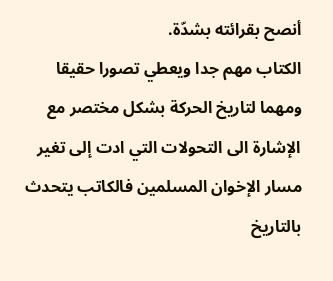أنصح بقرائته بشدّة.
الكتاب مهم جدا ويعطي تصورا حقيقا ومهما لتاريخ الحركة بشكل مختصر مع الإشارة الى التحولات التي ادت إلى تغير مسار الإخوان المسلمين فالكاتب يتحدث بالتاريخ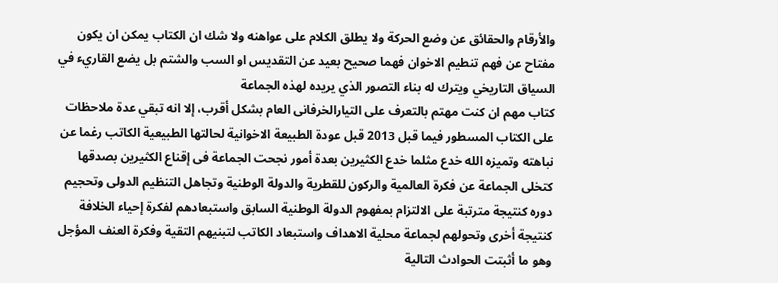والأرقام والحقائق عن وضع الحركة ولا يطلق الكلام على عواهنه ولا شك ان الكتاب يمكن ان يكون مفتاح عن فهم تنطيم الاخوان فهما صحيح بعيد عن التقديس او السب والشتم بل يضع القاريء في السياق التاريخي ويترك له بناء التصور الذي يريده لهذه الجماعة
كتاب مهم ان كنت مهتم بالتعرف على التيارالخرفانى العام بشكل أقرب، إلا انه تبقي عدة ملاحظات على الكتاب المسطور فيما قبل 2013 قبل عودة الطبيعة الاخوانية لحالتها الطبيعية الكاتب رغما عن نباهته وتميزه الله خدع مثلما خدع الكثيرين بعدة أمور نجحت الجماعة فى إقناع الكثيرين بصدقها كتخلى الجماعة عن فكرة العالمية والركون للقطرية والدولة الوطنية وتجاهل التنظيم الدولى وتحجيم دوره كنتيجة مترتبة على الالتزام بمفهوم الدولة الوطنية السابق واستبعادهم لفكرة إحياء الخلافة كنتيجة أخرى وتحولهم لجماعة محلية الاهداف واستبعاد الكاتب لتبنيهم التقية وفكرة العنف المؤجل وهو ما أثبتت الحوادث التالية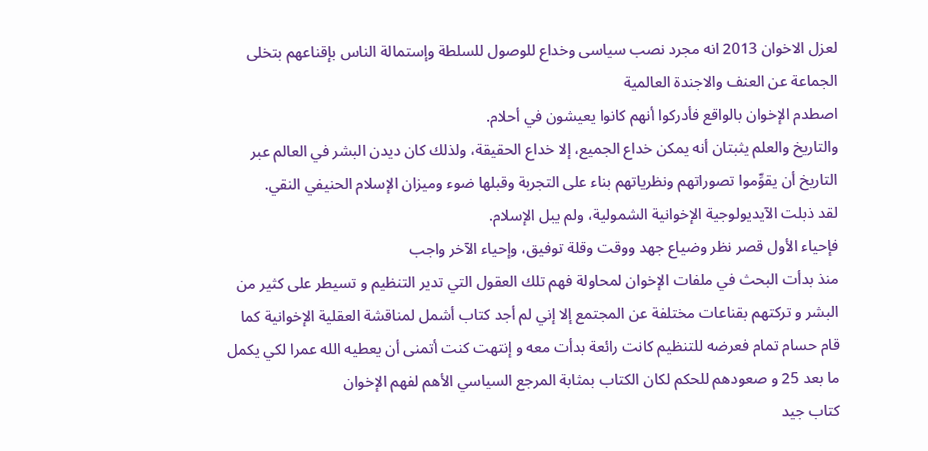لعزل الاخوان 2013 انه مجرد نصب سياسى وخداع للوصول للسلطة وإستمالة الناس بإقناعهم بتخلى الجماعة عن العنف والاجندة العالمية
اصطدم الإخوان بالواقع فأدركوا أنهم كانوا يعيشون في أحلام.
والتاريخ والعلم يثبتان أنه يمكن خداع الجميع، إلا خداع الحقيقة، ولذلك كان ديدن البشر في العالم عبر التاريخ أن يقوِّموا تصوراتهم ونظرياتهم بناء على التجربة وقبلها ضوء وميزان الإسلام الحنيفي النقي.
لقد ذبلت الآيديولوجية الإخوانية الشمولية، ولم يبل الإسلام.
فإحياء الأول قصر نظر وضياع جهد ووقت وقلة توفيق، وإحياء الآخر واجب
منذ بدأت البحث في ملفات الإخوان لمحاولة فهم تلك العقول التي تدير التنظيم و تسيطر على كثير من البشر و تركتهم بقناعات مختلفة عن المجتمع إلا إني لم أجد كتاب أشمل لمناقشة العقلية الإخوانية كما قام حسام تمام فعرضه للتنظيم كانت رائعة بدأت معه و إنتهت كنت أتمنى أن يعطيه الله عمرا لكي يكمل ما بعد 25 و صعودهم للحكم لكان الكتاب بمثابة المرجع السياسي الأهم لفهم الإخوان
كتاب جيد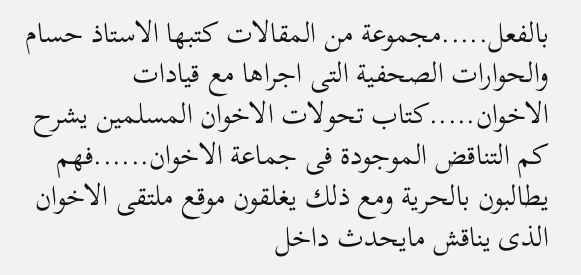بالفعل.....مجموعة من المقالات كتبها الاستاذ حسام والحوارات الصحفية التى اجراها مع قيادات الاخوان.....كتاب تحولات الاخوان المسلمين يشرح كم التناقض الموجودة فى جماعة الاخوان......فهم يطالبون بالحرية ومع ذلك يغلقون موقع ملتقى الاخوان الذى يناقش مايحدث داخل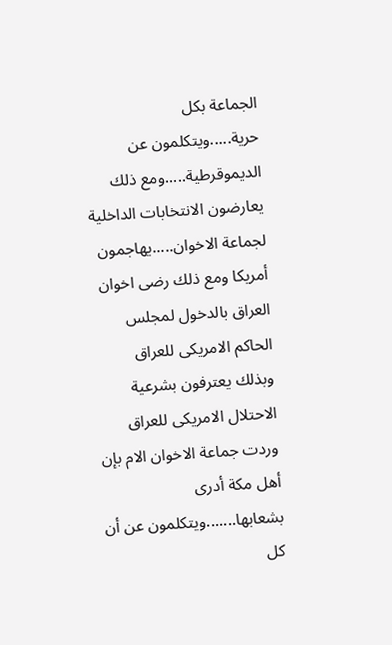الجماعة بكل حرية.....ويتكلمون عن الديموقرطية.....ومع ذلك يعارضون الانتخابات الداخلية لجماعة الاخوان.....يهاجمون أمريكا ومع ذلك رضى اخوان العراق بالدخول لمجلس الحاكم الامريكى للعراق وبذلك يعترفون بشرعية الاحتلال الامريكى للعراق وردت جماعة الاخوان الام بإن أهل مكة أدرى بشعابها.......ويتكلمون عن أن كل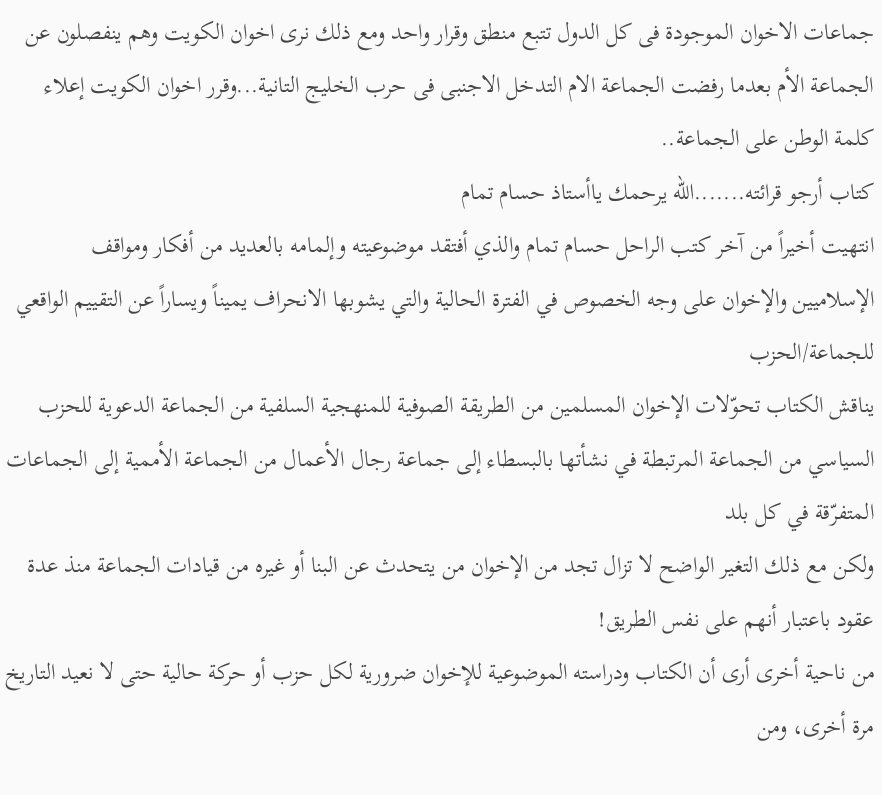جماعات الاخوان الموجودة فى كل الدول تتبع منطق وقرار واحد ومع ذلك نرى اخوان الكويت وهم ينفصلون عن الجماعة الأم بعدما رفضت الجماعة الام التدخل الاجنبى فى حرب الخليج التانية...وقرر اخوان الكويت إعلاء كلمة الوطن على الجماعة..
كتاب أرجو قرائته.......الله يرحمك ياأستاذ حسام تمام
انتهيت أخيراً من آخر كتب الراحل حسام تمام والذي أفتقد موضوعيته وإلمامه بالعديد من أفكار ومواقف الإسلاميين والإخوان على وجه الخصوص في الفترة الحالية والتي يشوبها الانحراف يميناً ويساراً عن التقييم الواقعي للجماعة/الحزب
يناقش الكتاب تحوّلات الإخوان المسلمين من الطريقة الصوفية للمنهجية السلفية من الجماعة الدعوية للحزب السياسي من الجماعة المرتبطة في نشأتها بالبسطاء إلى جماعة رجال الأعمال من الجماعة الأممية إلى الجماعات المتفرّقة في كل بلد
ولكن مع ذلك التغير الواضح لا تزال تجد من الإخوان من يتحدث عن البنا أو غيره من قيادات الجماعة منذ عدة عقود باعتبار أنهم على نفس الطريق!
من ناحية أخرى أرى أن الكتاب ودراسته الموضوعية للإخوان ضرورية لكل حزب أو حركة حالية حتى لا نعيد التاريخ مرة أخرى، ومن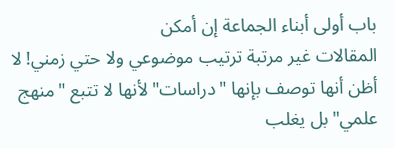باب أولى أبناء الجماعة إن أمكن
المقالات غير مرتبة ترتيب موضوعي ولا حتي زمني! لا أظن أنها توصف بإنها "دراسات" لأنها لا تتبع "منهج علمي" بل يغلب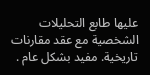عليها طابع التحليلات الشخصية مع عقد مقارنات تاريخية. مفيد بشكل عام .